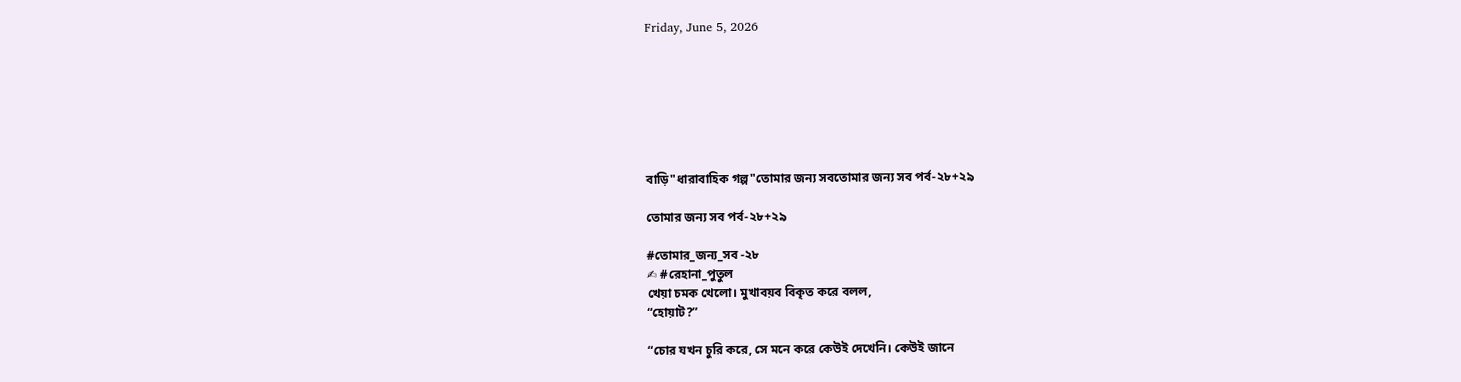Friday, June 5, 2026







বাড়ি"ধারাবাহিক গল্প"তোমার জন্য সবতোমার জন্য সব পর্ব-২৮+২৯

তোমার জন্য সব পর্ব-২৮+২৯

#তোমার_জন্য_সব -২৮
✍ #রেহানা_পুতুল
খেয়া চমক খেলো। মুখাবয়ব বিকৃত করে বলল,
“হোয়াট?”

“চোর যখন চুরি করে, সে মনে করে কেউই দেখেনি। কেউই জানে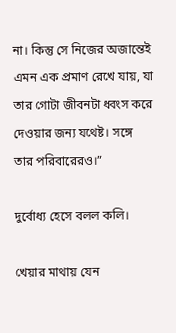না। কিন্তু সে নিজের অজান্তেই এমন এক প্রমাণ রেখে যায়, যা তার গোটা জীবনটা ধ্বংস করে দেওয়ার জন্য যথেষ্ট। সঙ্গে তার পরিবারেরও।”

দুর্বোধ্য হেসে বলল কলি।

খেয়ার মাথায় যেন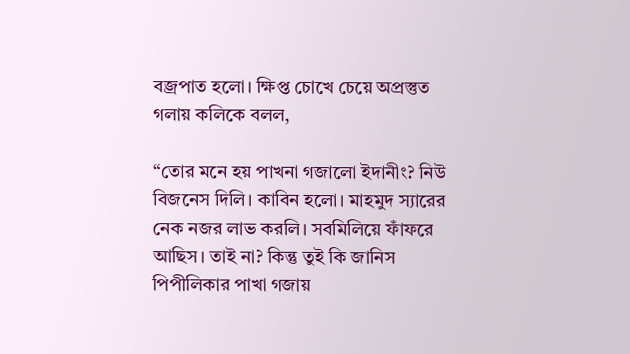বজ্রপাত হলো। ক্ষিপ্ত চোখে চেয়ে অপ্রস্তুত গলায় কলিকে বলল,

“তোর মনে হয় পাখনা গজালো ইদানীং? নিউ বিজনেস দিলি। কাবিন হলো। মাহমুদ স্যারের নেক নজর লাভ করলি। সবমিলিয়ে ফাঁফরে আছিস। তাই না? কিন্তু তুই কি জানিস পিপীলিকার পাখা গজায়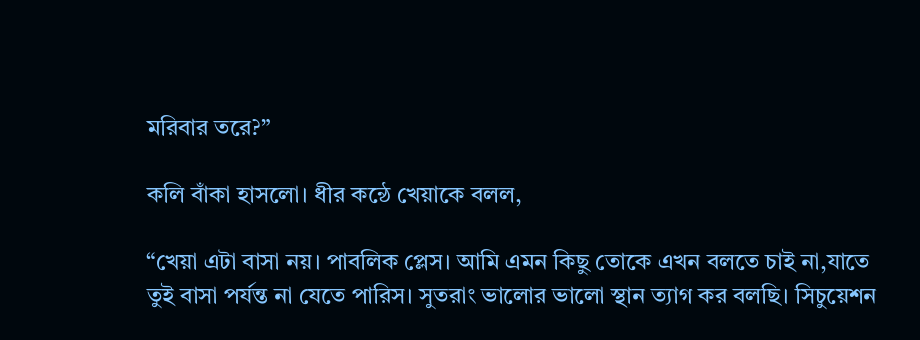মরিবার তরে?”

কলি বাঁকা হাসলো। ধীর কন্ঠে খেয়াকে বলল,

“খেয়া এটা বাসা নয়। পাবলিক প্লেস। আমি এমন কিছু তোকে এখন বলতে চাই না,যাতে তুই বাসা পর্যন্ত না যেতে পারিস। সুতরাং ভালোর ভালো স্থান ত্যাগ কর বলছি। সিচুয়েশন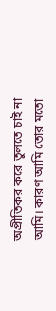অপ্রীতিকর করে তুলতে চাই না আমি। কারণ আমি তোর মতো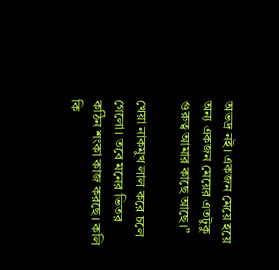অভদ্র নই। একজন মেয়ে হয়ে অন্য একজন মেয়ের এতটুকু গুরুত্ব আমার কাছে আছে।”

খেয়া নাকমুখ লাল করে চলে গেলো। তবে মনের ভিতর কঠিন শংকা কাজ করছে। কলি কি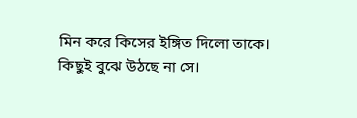মিন করে কিসের ইঙ্গিত দিলো তাকে। কিছুই বুঝে উঠছে না সে।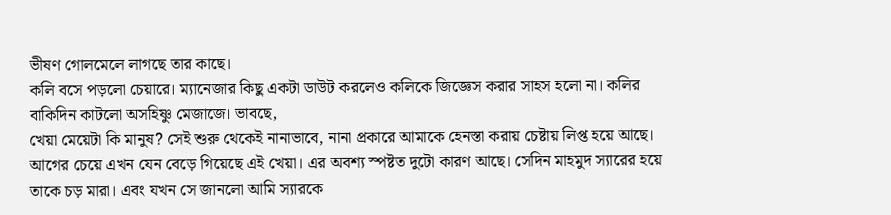ভীষণ গোলমেলে লাগছে তার কাছে।
কলি বসে পড়লো চেয়ারে। ম্যানেজার কিছু একটা ডাউট করলেও কলিকে জিজ্ঞেস করার সাহস হলো না। কলির বাকিদিন কাটলো অসহিষ্ণু মেজাজে। ভাবছে,
খেয়া মেয়েটা কি মানুষ? সেই শুরু থেকেই নানাভাবে, নানা প্রকারে আমাকে হেনস্তা করায় চেষ্টায় লিপ্ত হয়ে আছে। আগের চেয়ে এখন যেন বেড়ে গিয়েছে এই খেয়া। এর অবশ্য স্পষ্টত দুটো কারণ আছে। সেদিন মাহমুদ স্যারের হয়ে তাকে চড় মারা। এবং যখন সে জানলো আমি স্যারকে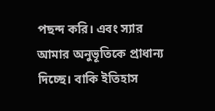পছন্দ করি। এবং স্যার আমার অনুভূতিকে প্রাধান্য দিচ্ছে। বাকি ইতিহাস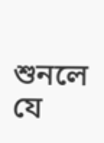শুনলে যে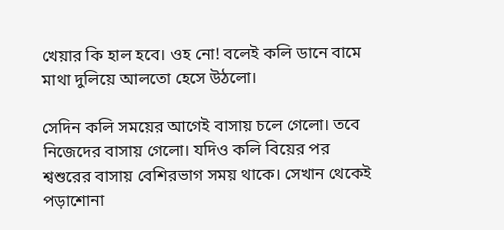খেয়ার কি হাল হবে। ওহ নো! বলেই কলি ডানে বামে মাথা দুলিয়ে আলতো হেসে উঠলো।

সেদিন কলি সময়ের আগেই বাসায় চলে গেলো। তবে নিজেদের বাসায় গেলো। যদিও কলি বিয়ের পর শ্বশুরের বাসায় বেশিরভাগ সময় থাকে। সেখান থেকেই পড়াশোনা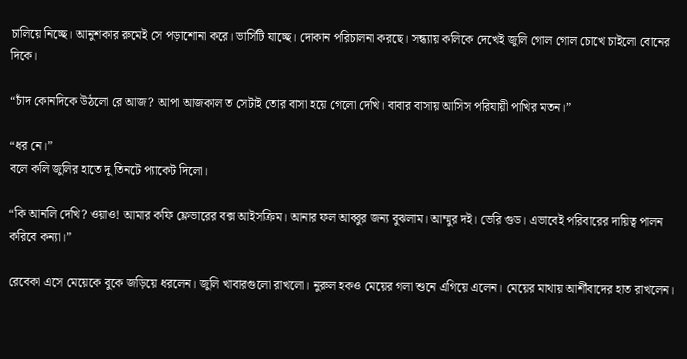চালিয়ে নিচ্ছে। আনুশকার রুমেই সে পড়াশোনা করে। ভার্সিটি যাচ্ছে। দোকান পরিচালনা করছে। সন্ধ্যায় কলিকে দেখেই জুলি গোল গোল চোখে চাইলো বোনের দিকে।

“চাঁদ কোনদিকে উঠলো রে আজ? আপা আজকাল ত সেটাই তোর বাসা হয়ে গেলো দেখি। বাবার বাসায় আসিস পরিযায়ী পাখির মতন।”

“ধর নে।”
বলে কলি জুলির হাতে দু তিনটে প্যাকেট দিলো।

“কি আনলি দেখি? ওয়াও! আমার কফি ফ্লেভারের বক্স আইসক্রিম। আনার ফল আব্বুর জন্য বুঝলাম। আম্মুর দই। ভেরি গুড। এভাবেই পরিবারের দায়িত্ব পালন করিবে কন্যা।”

রেবেকা এসে মেয়েকে বুকে জড়িয়ে ধরলেন। জুলি খাবারগুলো রাখলো। নুরুল হকও মেয়ের গলা শুনে এগিয়ে এলেন। মেয়ের মাথায় আর্শীবাদের হাত রাখলেন।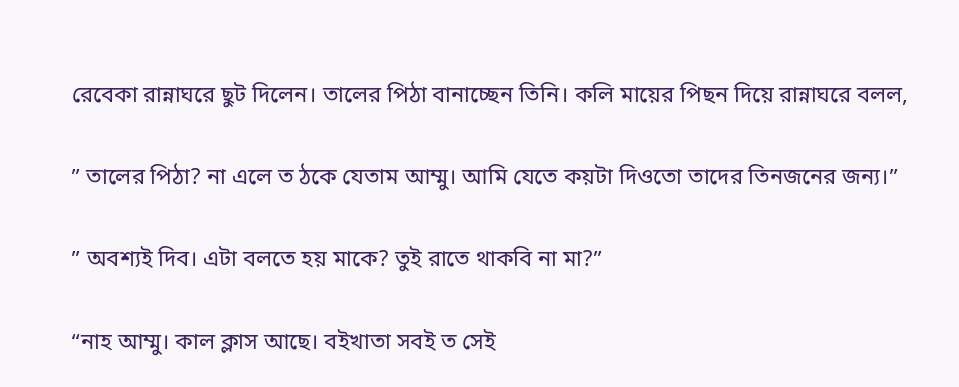রেবেকা রান্নাঘরে ছুট দিলেন। তালের পিঠা বানাচ্ছেন তিনি। কলি মায়ের পিছন দিয়ে রান্নাঘরে বলল,

” তালের পিঠা? না এলে ত ঠকে যেতাম আম্মু। আমি যেতে কয়টা দিওতো তাদের তিনজনের জন্য।”

” অবশ্যই দিব। এটা বলতে হয় মাকে? তুই রাতে থাকবি না মা?”

“নাহ আম্মু। কাল ক্লাস আছে। বইখাতা সবই ত সেই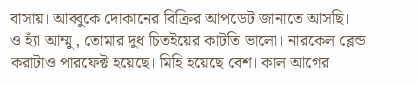বাসায়। আব্বুকে দোকানের বিক্রির আপডেট জানাতে আসছি। ও হ্যাঁ আম্মু, তোমার দুধ চিতইয়ের কাটতি ভালো। নারকেল ব্লেন্ড করাটাও পারফেক্ট হয়েছে। মিহি হয়েছে বেশ। কাল আগের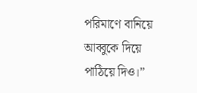পরিমাণে বানিয়ে আব্বুকে দিয়ে পাঠিয়ে দিও।”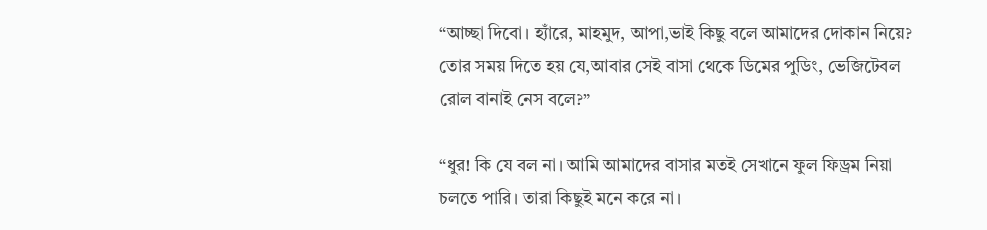“আচ্ছা দিবো। হ্যাঁরে, মাহমুদ, আপা,ভাই কিছু বলে আমাদের দোকান নিয়ে? তোর সময় দিতে হয় যে,আবার সেই বাসা থেকে ডিমের পুডিং, ভেজিটেবল রোল বানাই নেস বলে?”

“ধুর! কি যে বল না। আমি আমাদের বাসার মতই সেখানে ফুল ফিড্রম নিয়া চলতে পারি। তারা কিছুই মনে করে না।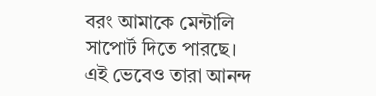বরং আমাকে মেন্টালি সাপোর্ট দিতে পারছে। এই ভেবেও তারা আনন্দ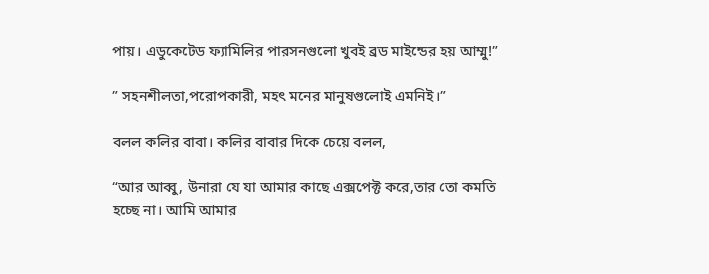পায়। এডুকেটেড ফ্যামিলির পারসনগুলো খুবই ব্রড মাইন্ডের হয় আম্মু!”

” সহনশীলতা,পরোপকারী, মহৎ মনের মানুষগুলোই এমনিই।”

বলল কলির বাবা। কলির বাবার দিকে চেয়ে বলল,

“আর আব্বু, উনারা যে যা আমার কাছে এক্সপেক্ট করে,তার তো কমতি হচ্ছে না। আমি আমার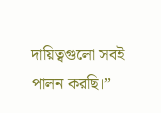দায়িত্বগুলো সবই পালন করছি।”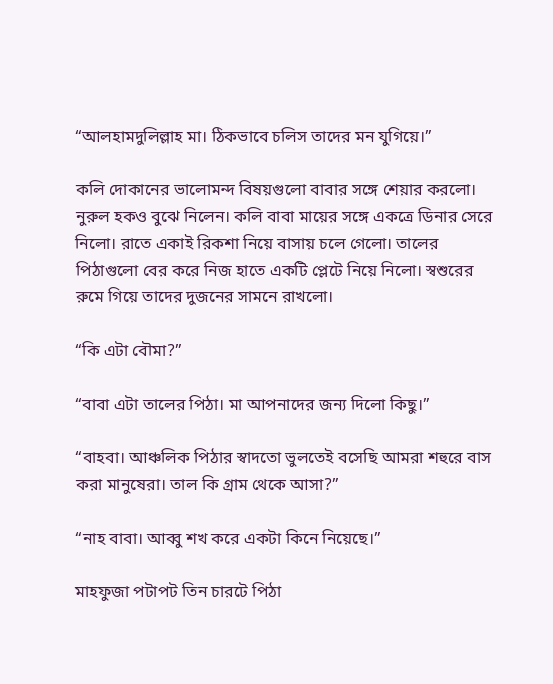“আলহামদুলিল্লাহ মা। ঠিকভাবে চলিস তাদের মন যুগিয়ে।”

কলি দোকানের ভালোমন্দ বিষয়গুলো বাবার সঙ্গে শেয়ার করলো। নুরুল হকও বুঝে নিলেন। কলি বাবা মায়ের সঙ্গে একত্রে ডিনার সেরে নিলো। রাতে একাই রিকশা নিয়ে বাসায় চলে গেলো। তালের পিঠাগুলো বের করে নিজ হাতে একটি প্লেটে নিয়ে নিলো। স্বশুরের রুমে গিয়ে তাদের দুজনের সামনে রাখলো।

“কি এটা বৌমা?”

“বাবা এটা তালের পিঠা। মা আপনাদের জন্য দিলো কিছু।”

“বাহবা। আঞ্চলিক পিঠার স্বাদতো ভুলতেই বসেছি আমরা শহুরে বাস করা মানুষেরা। তাল কি গ্রাম থেকে আসা?”

“নাহ বাবা। আব্বু শখ করে একটা কিনে নিয়েছে।”

মাহফুজা পটাপট তিন চারটে পিঠা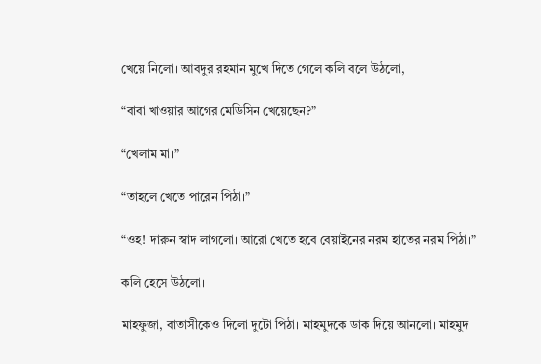খেয়ে নিলো। আবদুর রহমান মুখে দিতে গেলে কলি বলে উঠলো,

“বাবা খাওয়ার আগের মেডিসিন খেয়েছেন?”

“খেলাম মা।”

“তাহলে খেতে পারেন পিঠা।”

“ওহ! দারুন স্বাদ লাগলো। আরো খেতে হবে বেয়াইনের নরম হাতের নরম পিঠা।”

কলি হেসে উঠলো।

মাহফুজা, বাতাসীকেও দিলো দুটো পিঠা। মাহমুদকে ডাক দিয়ে আনলো। মাহমুদ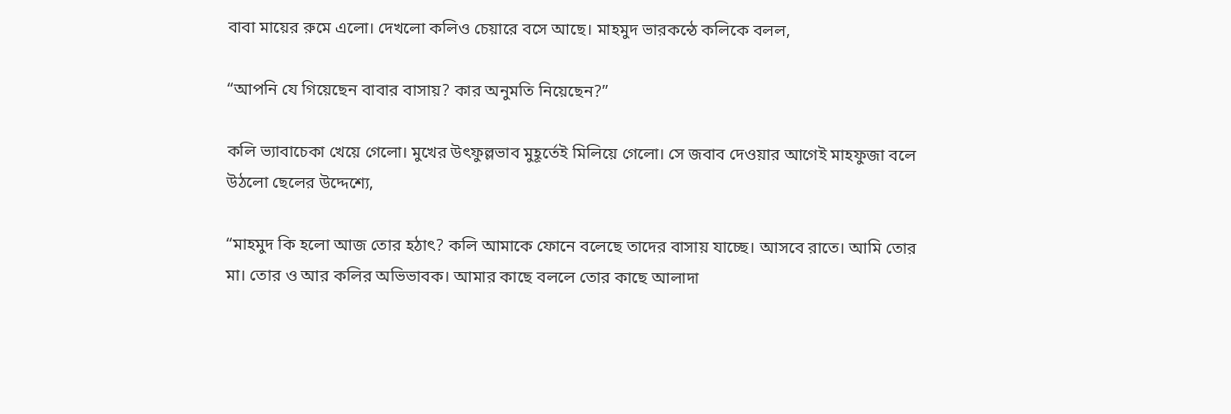বাবা মায়ের রুমে এলো। দেখলো কলিও চেয়ারে বসে আছে। মাহমুদ ভারকন্ঠে কলিকে বলল,

“আপনি যে গিয়েছেন বাবার বাসায়? কার অনুমতি নিয়েছেন?”

কলি ভ্যাবাচেকা খেয়ে গেলো। মুখের উৎফুল্লভাব মুহূর্তেই মিলিয়ে গেলো। সে জবাব দেওয়ার আগেই মাহফুজা বলে উঠলো ছেলের উদ্দেশ্যে,

“মাহমুদ কি হলো আজ তোর হঠাৎ? কলি আমাকে ফোনে বলেছে তাদের বাসায় যাচ্ছে। আসবে রাতে। আমি তোর মা। তোর ও আর কলির অভিভাবক। আমার কাছে বললে তোর কাছে আলাদা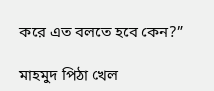করে এত বলতে হবে কেন?”

মাহমুদ পিঠা খেল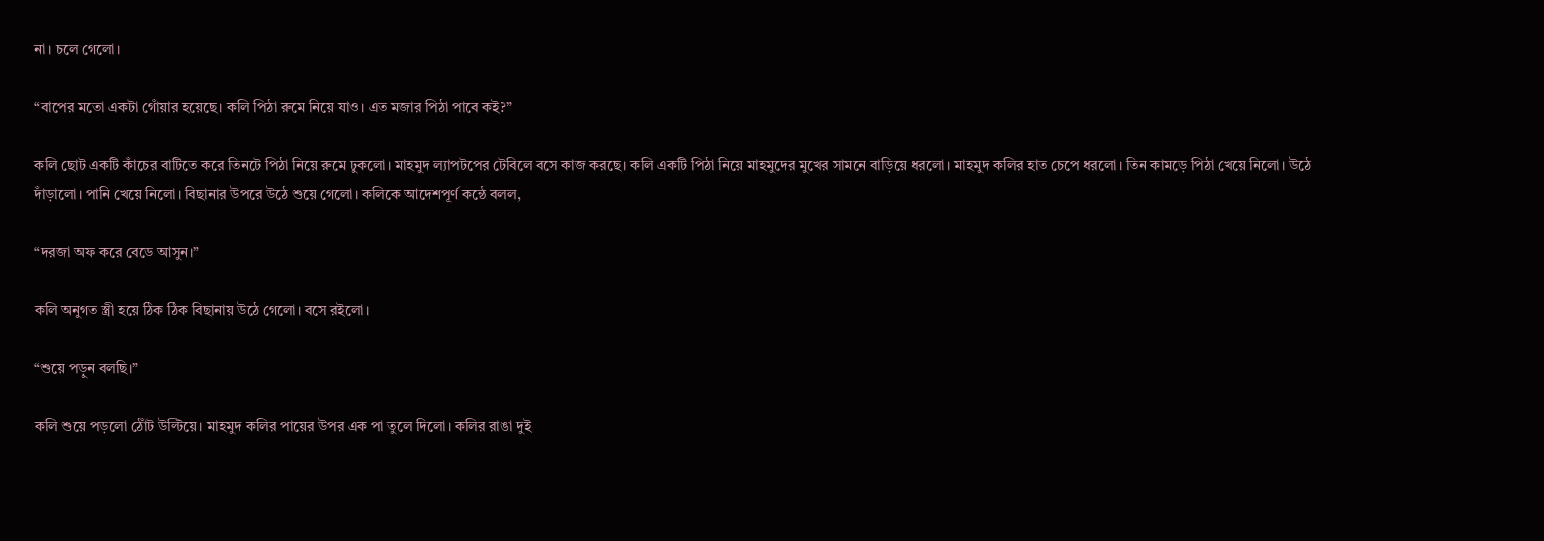না। চলে গেলো।

“বাপের মতো একটা গোঁয়ার হয়েছে। কলি পিঠা রুমে নিয়ে যাও। এত মজার পিঠা পাবে কই?”

কলি ছোট একটি কাঁচের বাটিতে করে তিনটে পিঠা নিয়ে রুমে ঢুকলো। মাহমুদ ল্যাপটপের টেবিলে বসে কাজ করছে। কলি একটি পিঠা নিয়ে মাহমুদের মুখের সামনে বাড়িয়ে ধরলো। মাহমুদ কলির হাত চেপে ধরলো। তিন কামড়ে পিঠা খেয়ে নিলো। উঠে দাঁড়ালো। পানি খেয়ে নিলো। বিছানার উপরে উঠে শুয়ে গেলো। কলিকে আদেশপূর্ণ কন্ঠে বলল,

“দরজা অফ করে বেডে আসুন।”

কলি অনুগত স্ত্রী হয়ে ঠিক ঠিক বিছানায় উঠে গেলো। বসে রইলো।

“শুয়ে পড়ুন বলছি।”

কলি শুয়ে পড়লো ঠোঁট উল্টিয়ে। মাহমুদ কলির পায়ের উপর এক পা তুলে দিলো। কলির রাঙা দুই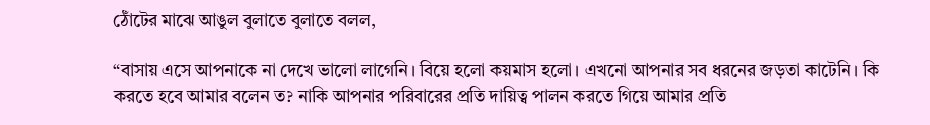ঠোঁটের মাঝে আঙুল বুলাতে বুলাতে বলল,

“বাসায় এসে আপনাকে না দেখে ভালো লাগেনি। বিয়ে হলো কয়মাস হলো। এখনো আপনার সব ধরনের জড়তা কাটেনি। কি করতে হবে আমার বলেন ত? নাকি আপনার পরিবারের প্রতি দায়িত্ব পালন করতে গিয়ে আমার প্রতি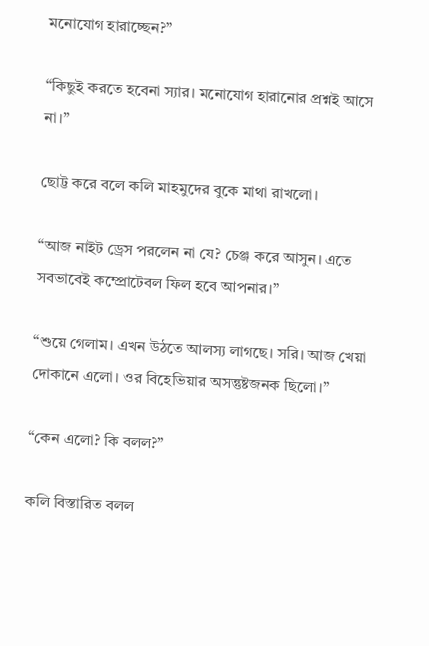মনোযোগ হারাচ্ছেন?”

“কিছুই করতে হবেনা স্যার। মনোযোগ হারানোর প্রশ্নই আসে না।”

ছোট্ট করে বলে কলি মাহমুদের বুকে মাথা রাখলো।

“আজ নাইট ড্রেস পরলেন না যে? চেঞ্জ করে আসুন। এতে সবভাবেই কম্প্রোটেবল ফিল হবে আপনার।”

“শুয়ে গেলাম। এখন উঠতে আলস্য লাগছে। সরি। আজ খেয়া দোকানে এলো। ওর বিহেভিয়ার অসন্তুষ্টজনক ছিলো।”

“কেন এলো? কি বলল?”

কলি বিস্তারিত বলল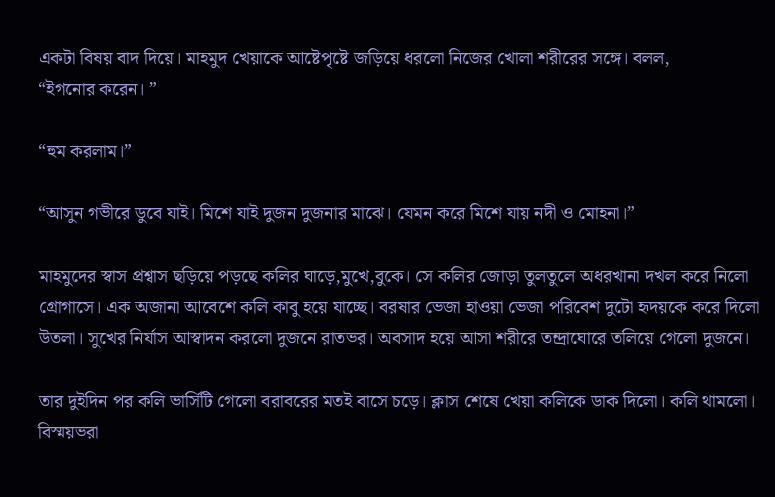একটা বিষয় বাদ দিয়ে। মাহমুদ খেয়াকে আষ্টেপৃষ্টে জড়িয়ে ধরলো নিজের খোলা শরীরের সঙ্গে। বলল,
“ইগনোর করেন। ”

“হুম করলাম।”

“আসুন গভীরে ডুবে যাই। মিশে যাই দুজন দুজনার মাঝে। যেমন করে মিশে যায় নদী ও মোহনা।”

মাহমুদের স্বাস প্রশ্বাস ছড়িয়ে পড়ছে কলির ঘাড়ে,মুখে,বুকে। সে কলির জোড়া তুলতুলে অধরখানা দখল করে নিলো গ্রোগাসে। এক অজানা আবেশে কলি কাবু হয়ে যাচ্ছে। বরষার ভেজা হাওয়া ভেজা পরিবেশ দুটো হৃদয়কে করে দিলো উতলা। সুখের নির্যাস আস্বাদন করলো দুজনে রাতভর। অবসাদ হয়ে আসা শরীরে তন্দ্রাঘোরে তলিয়ে গেলো দুজনে।

তার দুইদিন পর কলি ভার্সিটি গেলো বরাবরের মতই বাসে চড়ে। ক্লাস শেষে খেয়া কলিকে ডাক দিলো। কলি থামলো। বিস্ময়ভরা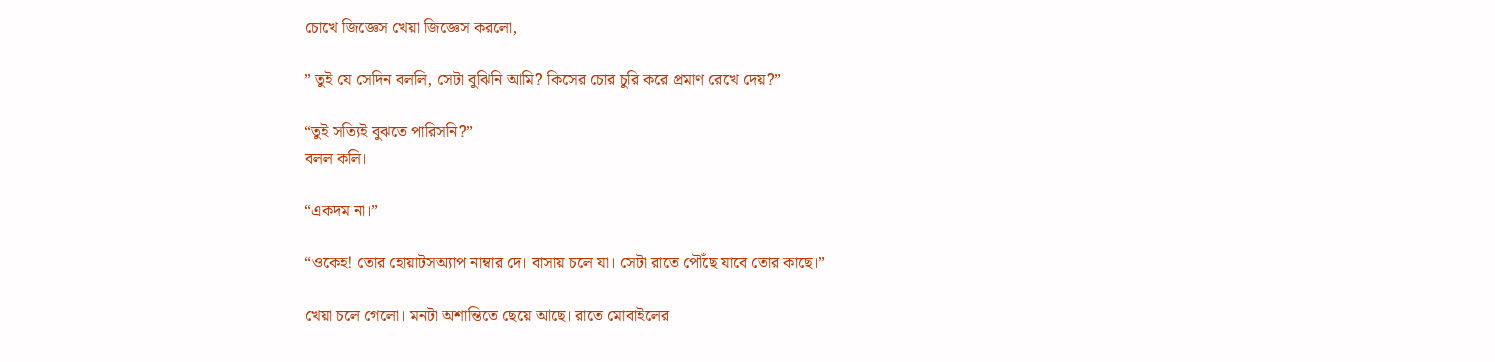চোখে জিজ্ঞেস খেয়া জিজ্ঞেস করলো,

” তুই যে সেদিন বললি, সেটা বুঝিনি আমি? কিসের চোর চুরি করে প্রমাণ রেখে দেয়?”

“তুই সত্যিই বুঝতে পারিসনি?”
বলল কলি।

“একদম না।”

“ওকেহ! তোর হোয়াটসঅ্যাপ নাম্বার দে। বাসায় চলে যা। সেটা রাতে পৌঁছে যাবে তোর কাছে।”

খেয়া চলে গেলো। মনটা অশান্তিতে ছেয়ে আছে। রাতে মোবাইলের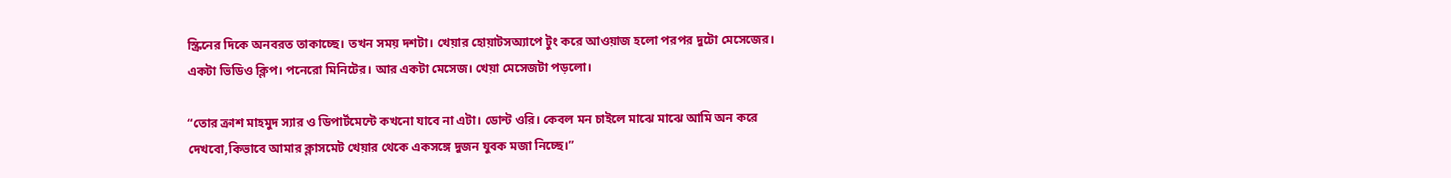স্ক্রিনের দিকে অনবরত তাকাচ্ছে। তখন সময় দশটা। খেয়ার হোয়াটসঅ্যাপে টুং করে আওয়াজ হলো পরপর দুটো মেসেজের। একটা ভিডিও ক্লিপ। পনেরো মিনিটের। আর একটা মেসেজ। খেয়া মেসেজটা পড়লো।

“তোর ক্রাশ মাহমুদ স্যার ও ডিপার্টমেন্টে কখনো যাবে না এটা। ডোন্ট ওরি। কেবল মন চাইলে মাঝে মাঝে আমি অন করে দেখবো,কিভাবে আমার ক্লাসমেট খেয়ার থেকে একসঙ্গে দুজন যুবক মজা নিচ্ছে।”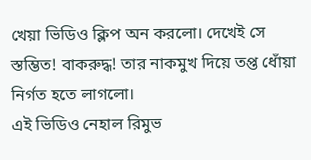খেয়া ভিডিও ক্লিপ অন করলো। দেখেই সে স্তম্ভিত! বাকরুদ্ধ! তার নাকমুখ দিয়ে তপ্ত ধোঁয়া নির্গত হতে লাগলো।
এই ভিডিও নেহাল রিমুভ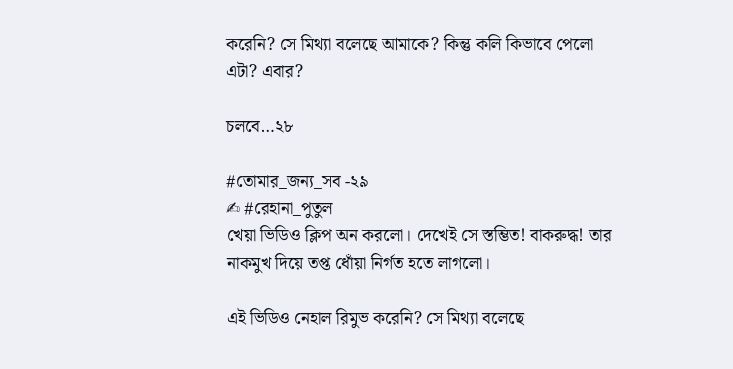করেনি? সে মিথ্যা বলেছে আমাকে? কিন্তু কলি কিভাবে পেলো এটা? এবার?

চলবে…২৮

#তোমার_জন্য_সব -২৯
✍ #রেহানা_পুতুল
খেয়া ভিডিও ক্লিপ অন করলো। দেখেই সে স্তম্ভিত! বাকরুদ্ধ! তার নাকমুখ দিয়ে তপ্ত ধোঁয়া নির্গত হতে লাগলো।

এই ভিডিও নেহাল রিমুভ করেনি? সে মিথ্যা বলেছে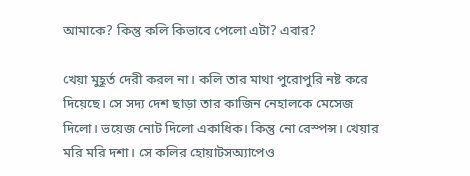আমাকে? কিন্তু কলি কিভাবে পেলো এটা? এবার?

খেয়া মুহূর্ত দেরী করল না। কলি তার মাথা পুরোপুরি নষ্ট করে দিয়েছে। সে সদ্য দেশ ছাড়া তার কাজিন নেহালকে মেসেজ দিলো। ভয়েজ নোট দিলো একাধিক। কিন্তু নো রেস্পন্স। খেয়ার মরি মরি দশা। সে কলির হোয়াটসঅ্যাপেও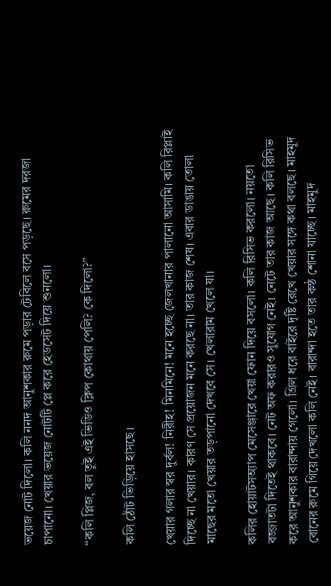ভয়েজ নোট দিলো। কলি ননদ আনুশকার রুমে পড়ার টেবিলে বসে পড়ছে। রুমের দরজা চাপানো। খেয়ার ভয়েজ নোটটি প্লে করে হেডসেট দিয়ে শুনলো।

“কলি প্লিজ, বল তুই এই ভিডিও ক্লিপ কোথায় পেলি? কে দিলো?”

কলি ঠোঁট ভিড়িয়ে হাসছে।

খেয়ার গলার স্বর দুর্বল! নিরীহ! মিনমিনে! মনে হচ্ছে জেলখানার পালানো আসামি। কলি রিপ্লাই দিচ্ছে না খেয়ার। কারণ সে প্রয়োজন মনে করছে না। তার কাজ শেষ। এবার ডাঙায় তোলা মাছের মতো খেয়ার তড়পানো দেখবে সে। খেলারাম খেলে যা।

কলির হোয়াটসঅ্যাপ মেসেঞ্জারে খেয়া ফোন দিয়ে বসলো। কলি রিসিভ করলো। নয়তো বজ্জাতটা দিতেই থাকবে। নেট অফ করারও সুযোগ নেই। নেটে তার কাজ আছে। কলি রিসিভ করে আনুশকার বারান্দায় গেলো। গ্রিল ধরে বাইরে দৃষ্টি রেখে খেয়ার সঙ্গে কথা বলছে। মাহমুদ বোনের রুমে গিয়ে দেখলো কলি নেই। বারান্দা হতে তার কন্ঠ শোনা যাচ্ছে। মাহমুদ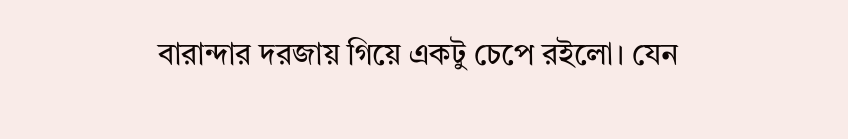বারান্দার দরজায় গিয়ে একটু চেপে রইলো। যেন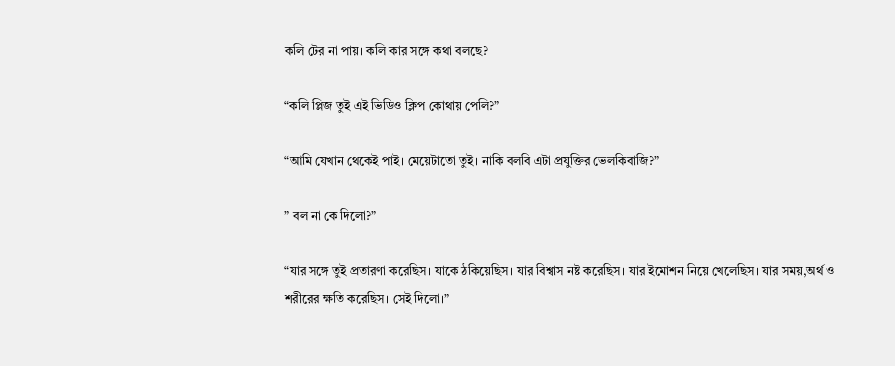কলি টের না পায়। কলি কার সঙ্গে কথা বলছে?

“কলি প্লিজ তুই এই ভিডিও ক্লিপ কোথায় পেলি?”

“আমি যেখান থেকেই পাই। মেয়েটাতো তুই। নাকি বলবি এটা প্রযুক্তির ভেলকিবাজি?”

” বল না কে দিলো?”

“যার সঙ্গে তুই প্রতারণা করেছিস। যাকে ঠকিয়েছিস। যার বিশ্বাস নষ্ট করেছিস। যার ইমোশন নিয়ে খেলেছিস। যার সময়,অর্থ ও শরীরের ক্ষতি করেছিস। সেই দিলো।”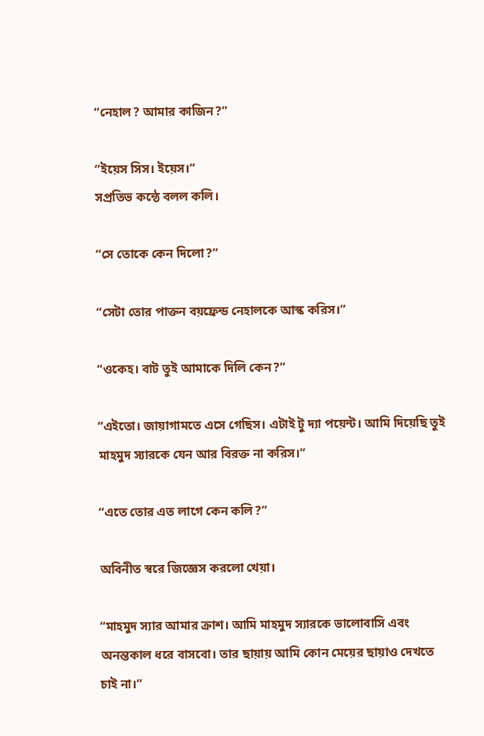“নেহাল? আমার কাজিন?”

“ইয়েস সিস। ইয়েস।”
সপ্রতিভ কন্ঠে বলল কলি।

“সে তোকে কেন দিলো?”

“সেটা তোর পাক্তন বয়ফ্রেন্ড নেহালকে আস্ক করিস।”

“ওকেহ। বাট তুই আমাকে দিলি কেন?”

“এইতো। জায়াগামতে এসে গেছিস। এটাই টু দ্যা পয়েন্ট। আমি দিয়েছি তুই মাহমুদ স্যারকে যেন আর বিরক্ত না করিস।”

“এতে তোর এত লাগে কেন কলি?”

অবিনীত স্বরে জিজ্ঞেস করলো খেয়া।

“মাহমুদ স্যার আমার ক্রাশ। আমি মাহমুদ স্যারকে ভালোবাসি এবং অনন্তকাল ধরে বাসবো। তার ছায়ায় আমি কোন মেয়ের ছায়াও দেখতে চাই না।”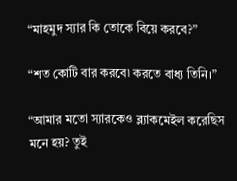“মাহমুদ স্যার কি তোকে বিয়ে করবে?”

“শত কোটি বার করবে৷ করতে বাধ্য তিনি।”

“আমার মতো স্যারকেও ব্ল্যাকমেইল করেছিস মনে হয়? তুই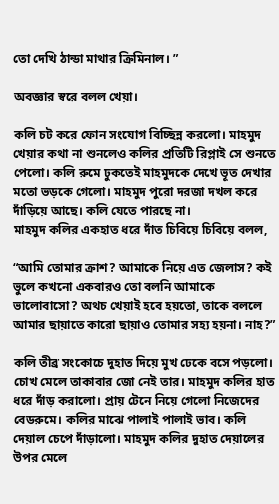তো দেখি ঠান্ডা মাথার ক্রিমিনাল। ”

অবজ্ঞার স্বরে বলল খেয়া।

কলি চট করে ফোন সংযোগ বিচ্ছিন্ন করলো। মাহমুদ খেয়ার কথা না শুনলেও কলির প্রতিটি রিপ্লাই সে শুনতে পেলো। কলি রুমে ঢুকতেই মাহমুদকে দেখে ভূত দেখার মতো ভড়কে গেলো। মাহমুদ পুরো দরজা দখল করে দাঁড়িয়ে আছে। কলি যেতে পারছে না।
মাহমুদ কলির একহাত ধরে দাঁত চিবিয়ে চিবিয়ে বলল,

“আমি তোমার ক্রাশ? আমাকে নিয়ে এত জেলাস? কই ভুলে কখনো একবারও তো বলনি আমাকে ভালোবাসো? অথচ খেয়াই হবে হয়তো, তাকে বললে আমার ছায়াতে কারো ছায়াও তোমার সহ্য হয়না। নাহ?”

কলি তীব্র সংকোচে দুহাত দিয়ে মুখ ঢেকে বসে পড়লো। চোখ মেলে তাকাবার জো নেই তার। মাহমুদ কলির হাত ধরে দাঁড় করালো। প্রায় টেনে নিয়ে গেলো নিজেদের বেডরুমে। কলির মাঝে পালাই পালাই ভাব। কলি দেয়াল চেপে দাঁড়ালো। মাহমুদ কলির দুহাত দেয়ালের উপর মেলে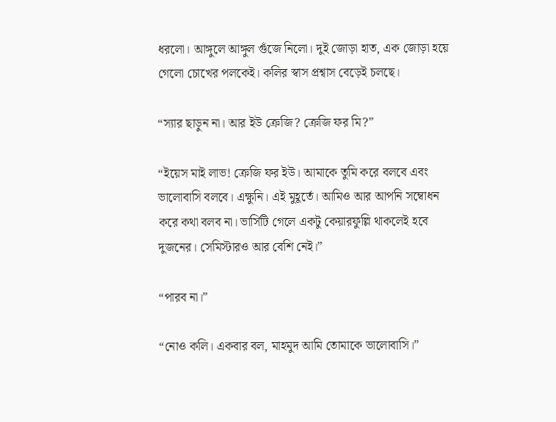ধরলো। আঙ্গুলে আঙ্গুল গুঁজে নিলো। দুই জোড়া হাত, এক জোড়া হয়ে গেলো চোখের পলকেই। কলির স্বাস প্রশ্বাস বেড়েই চলছে।

“স্যার ছাড়ুন না। আর ইউ ক্রেজি? ক্রেজি ফর মি?”

“ইয়েস মাই লাভ! ক্রেজি ফর ইউ। আমাকে তুমি করে বলবে এবং ভালোবাসি বলবে। এক্ষুনি। এই মুহূর্তে। আমিও আর আপনি সম্বোধন করে কথা বলব না। ভার্সিটি গেলে একটু কেয়ারফুল্লি থাকলেই হবে দুজনের। সেমিস্টারও আর বেশি নেই।”

“পারব না।”

“নোও কলি। একবার বল, মাহমুদ আমি তোমাকে ভালোবাসি।”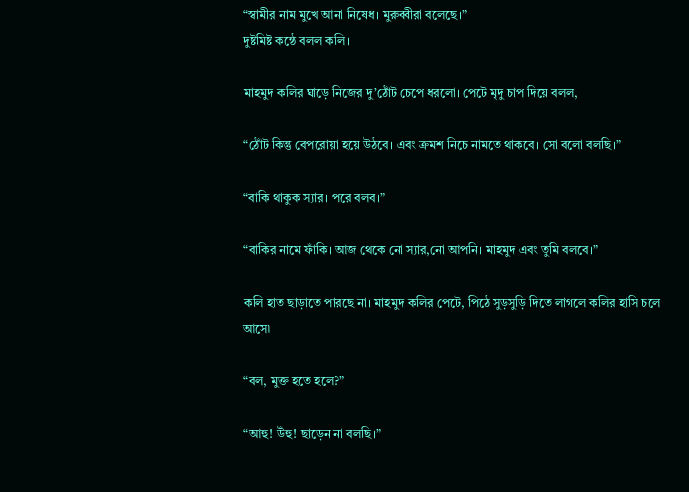“স্বামীর নাম মুখে আনা নিষেধ। মুরুব্বীরা বলেছে।”
দুষ্টমিষ্ট কন্ঠে বলল কলি।

মাহমুদ কলির ঘাড়ে নিজের দু’ঠোঁট চেপে ধরলো। পেটে মৃদু চাপ দিয়ে বলল,

“ঠোঁট কিন্তু বেপরোয়া হয়ে উঠবে। এবং ক্রমশ নিচে নামতে থাকবে। সো বলো বলছি।”

“বাকি থাকুক স্যার। পরে বলব।”

“বাকির নামে ফাঁকি। আজ থেকে নো স্যার,নো আপনি। মাহমুদ এবং তুমি বলবে।”

কলি হাত ছাড়াতে পারছে না। মাহমুদ কলির পেটে, পিঠে সুড়সুড়ি দিতে লাগলে কলির হাসি চলে আসে৷

“বল, মুক্ত হতে হলে?”

“আহু! উঁহু! ছাড়েন না বলছি।”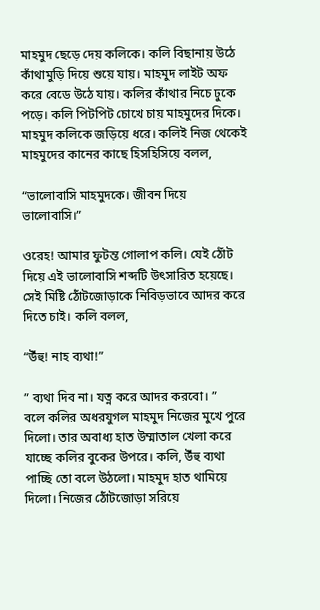মাহমুদ ছেড়ে দেয় কলিকে। কলি বিছানায় উঠে কাঁথামুড়ি দিয়ে শুয়ে যায়। মাহমুদ লাইট অফ করে বেডে উঠে যায়। কলির কাঁথার নিচে ঢুকে পড়ে। কলি পিটপিট চোখে চায় মাহমুদের দিকে। মাহমুদ কলিকে জড়িয়ে ধরে। কলিই নিজ থেকেই মাহমুদের কানের কাছে হিসহিসিয়ে বলল,

“ভালোবাসি মাহমুদকে। জীবন দিয়ে ভালোবাসি।”

ওরেহ! আমার ফুটন্ত গোলাপ কলি। যেই ঠোঁট দিয়ে এই ভালোবাসি শব্দটি উৎসারিত হয়েছে। সেই মিষ্টি ঠোঁটজোড়াকে নিবিড়ভাবে আদর করে দিতে চাই। কলি বলল,

“উঁহু! নাহ ব্যথা!”

” ব্যথা দিব না। যত্ন করে আদর করবো। ”
বলে কলির অধরযুগল মাহমুদ নিজের মুখে পুরে দিলো। তার অবাধ্য হাত উম্মাতাল খেলা করে যাচ্ছে কলির বুকের উপরে। কলি, উঁহু ব্যথা পাচ্ছি তো বলে উঠলো। মাহমুদ হাত থামিয়ে দিলো। নিজের ঠোঁটজোড়া সরিয়ে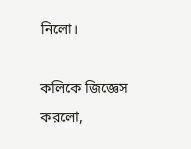নিলো।

কলিকে জিজ্ঞেস করলো,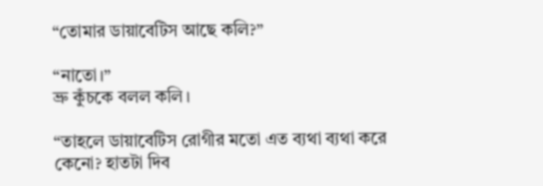“তোমার ডায়াবেটিস আছে কলি?”

“নাতো।”
ভ্রু কুঁচকে বলল কলি।

“তাহলে ডায়াবেটিস রোগীর মতো এত ব্যথা ব্যথা করে কেনো? হাতটা দিব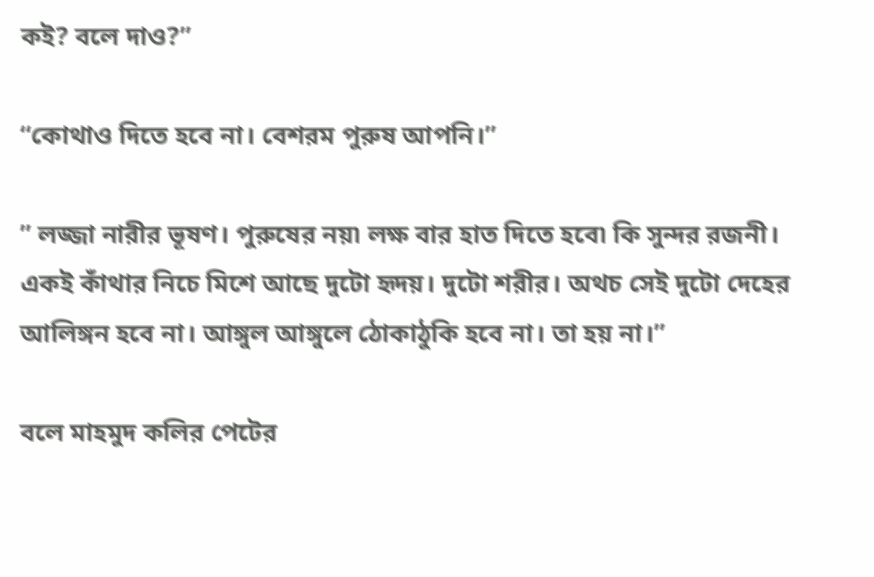কই? বলে দাও?”

“কোথাও দিতে হবে না। বেশরম পুরুষ আপনি।”

” লজ্জা নারীর ভূষণ। পুরুষের নয়৷ লক্ষ বার হাত দিতে হবে৷ কি সুন্দর রজনী। একই কাঁথার নিচে মিশে আছে দুটো হৃদয়। দুটো শরীর। অথচ সেই দুটো দেহের আলিঙ্গন হবে না। আঙ্গুল আঙ্গুলে ঠোকাঠুকি হবে না। তা হয় না।”

বলে মাহমুদ কলির পেটের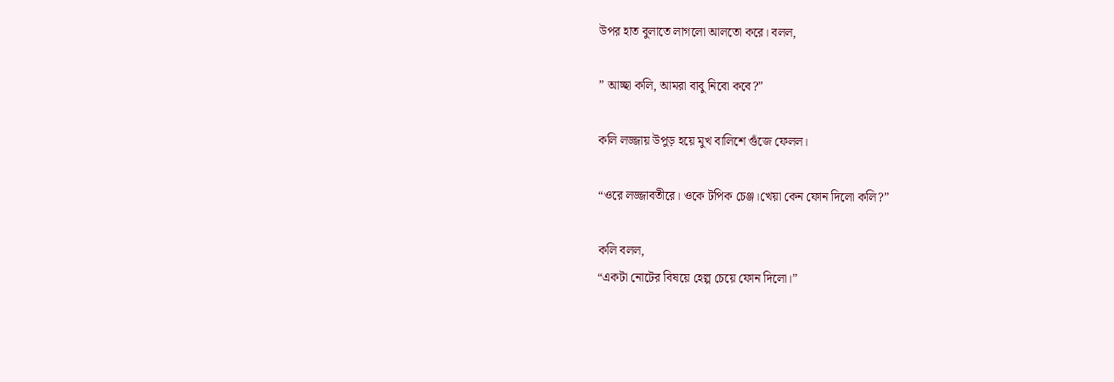উপর হাত বুলাতে লাগলো আলতো করে। বলল,

” আচ্ছা কলি, আমরা বাবু নিবো কবে?”

কলি লজ্জায় উপুড় হয়ে মুখ বালিশে গুঁজে ফেলল।

“ওরে লজ্জাবতীরে। ওকে টপিক চেঞ্জ।খেয়া কেন ফোন দিলো কলি?”

কলি বলল,
“একটা নোটের বিষয়ে হেল্প চেয়ে ফোন দিলো।”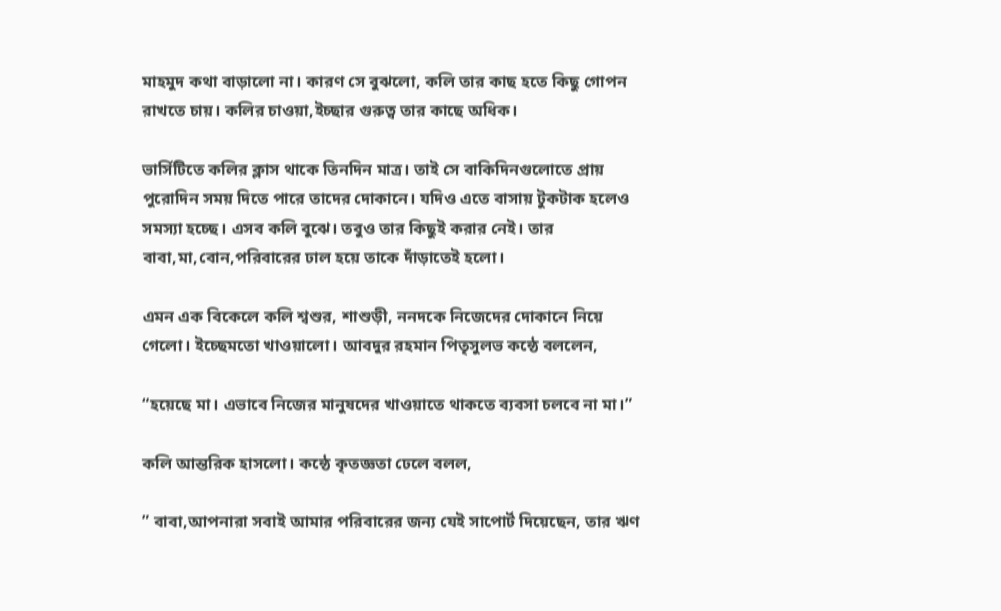মাহমুদ কথা বাড়ালো না। কারণ সে বুঝলো, কলি তার কাছ হতে কিছু গোপন রাখতে চায়। কলির চাওয়া,ইচ্ছার গুরুত্ব তার কাছে অধিক।

ভার্সিটিতে কলির ক্লাস থাকে তিনদিন মাত্র। তাই সে বাকিদিনগুলোতে প্রায় পুরোদিন সময় দিতে পারে তাদের দোকানে। যদিও এতে বাসায় টুকটাক হলেও সমস্যা হচ্ছে। এসব কলি বুঝে। তবুও তার কিছুই করার নেই। তার বাবা,মা,বোন,পরিবারের ঢাল হয়ে তাকে দাঁড়াতেই হলো।

এমন এক বিকেলে কলি শ্বশুর, শাশুড়ী, ননদকে নিজেদের দোকানে নিয়ে গেলো। ইচ্ছেমতো খাওয়ালো। আবদুর রহমান পিতৃসুলভ কন্ঠে বললেন,

“হয়েছে মা। এভাবে নিজের মানুষদের খাওয়াতে থাকতে ব্যবসা চলবে না মা।”

কলি আন্তরিক হাসলো। কন্ঠে কৃতজ্ঞতা ঢেলে বলল,

” বাবা,আপনারা সবাই আমার পরিবারের জন্য যেই সাপোর্ট দিয়েছেন, তার ঋণ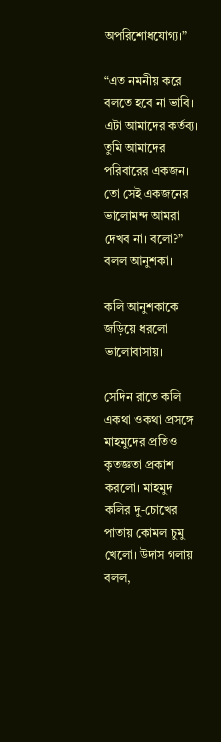অপরিশোধযোগ্য।”

“এত নমনীয় করে বলতে হবে না ভাবি। এটা আমাদের কর্তব্য। তুমি আমাদের পরিবারের একজন। তো সেই একজনের ভালোমন্দ আমরা দেখব না। বলো?”
বলল আনুশকা।

কলি আনুশকাকে জড়িয়ে ধরলো ভালোবাসায়।

সেদিন রাতে কলি একথা ওকথা প্রসঙ্গে মাহমুদের প্রতিও কৃতজ্ঞতা প্রকাশ করলো। মাহমুদ কলির দু-চোখের পাতায় কোমল চুমু খেলো। উদাস গলায় বলল,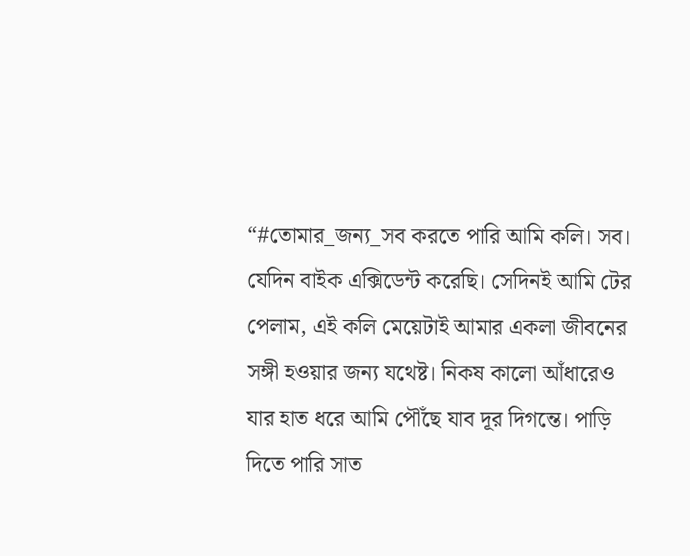“#তোমার_জন্য_সব করতে পারি আমি কলি। সব। যেদিন বাইক এক্সিডেন্ট করেছি। সেদিনই আমি টের পেলাম, এই কলি মেয়েটাই আমার একলা জীবনের সঙ্গী হওয়ার জন্য যথেষ্ট। নিকষ কালো আঁধারেও যার হাত ধরে আমি পৌঁছে যাব দূর দিগন্তে। পাড়ি দিতে পারি সাত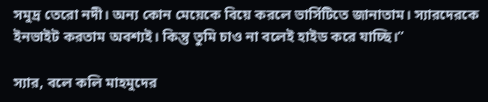সমুদ্র তেরো নদী। অন্য কোন মেয়েকে বিয়ে করলে ভার্সিটিতে জানাতাম। স্যারদেরকে ইনভাইট করতাম অবশ্যই। কিন্তু তুমি চাও না বলেই হাইড করে যাচ্ছি।”

স্যার, বলে কলি মাহমুদের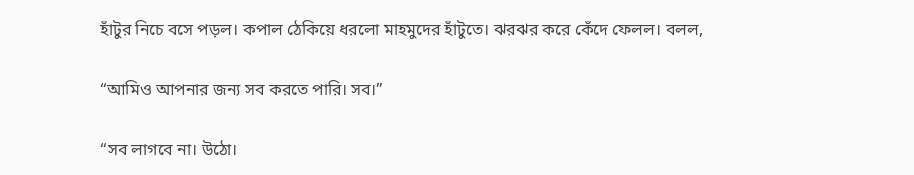হাঁটুর নিচে বসে পড়ল। কপাল ঠেকিয়ে ধরলো মাহমুদের হাঁটুতে। ঝরঝর করে কেঁদে ফেলল। বলল,

“আমিও আপনার জন্য সব করতে পারি। সব।”

“সব লাগবে না। উঠো।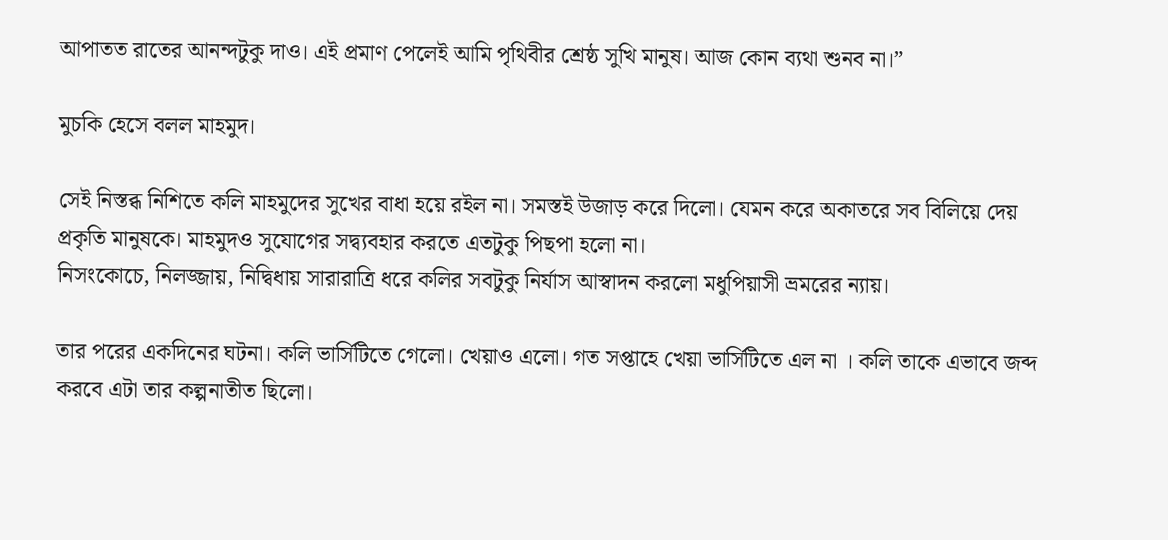আপাতত রাতের আনন্দটুকু দাও। এই প্রমাণ পেলেই আমি পৃথিবীর শ্রেষ্ঠ সুখি মানুষ। আজ কোন ব্যথা শুনব না।”

মুচকি হেসে বলল মাহমুদ।

সেই নিস্তব্ধ নিশিতে কলি মাহমুদের সুখের বাধা হয়ে রইল না। সমস্তই উজাড় করে দিলো। যেমন করে অকাতরে সব বিলিয়ে দেয় প্রকৃতি মানুষকে। মাহমুদও সুযোগের সদ্ব্যবহার করতে এতটুকু পিছপা হলো না।
নিসংকোচে, নিলজ্জায়, নিদ্বিধায় সারারাত্রি ধরে কলির সবটুকু নির্যাস আস্বাদন করলো মধুপিয়াসী ভ্রমরের ন্যায়।

তার পরের একদিনের ঘটনা। কলি ভার্সিটিতে গেলো। খেয়াও এলো। গত সপ্তাহে খেয়া ভার্সিটিতে এল না । কলি তাকে এভাবে জব্দ করবে এটা তার কল্পনাতীত ছিলো।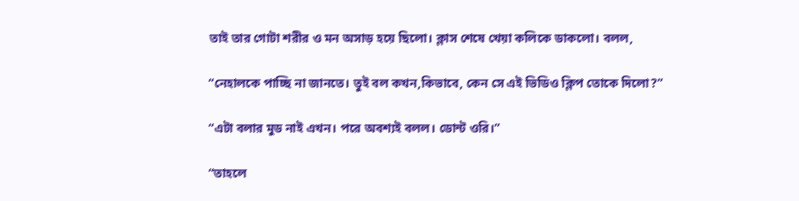তাই তার গোটা শরীর ও মন অসাড় হয়ে ছিলো। ক্লাস শেষে খেয়া কলিকে ডাকলো। বলল,

“নেহালকে পাচ্ছি না জানতে। তুই বল কখন,কিভাবে, কেন সে এই ভিডিও ক্লিপ তোকে দিলো?”

“এটা বলার মুড নাই এখন। পরে অবশ্যই বলল। ডোন্ট ওরি।”

“তাহলে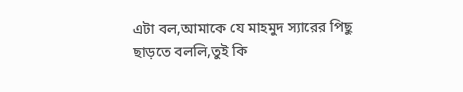এটা বল,আমাকে যে মাহমুদ স্যারের পিছু ছাড়তে বললি,তুই কি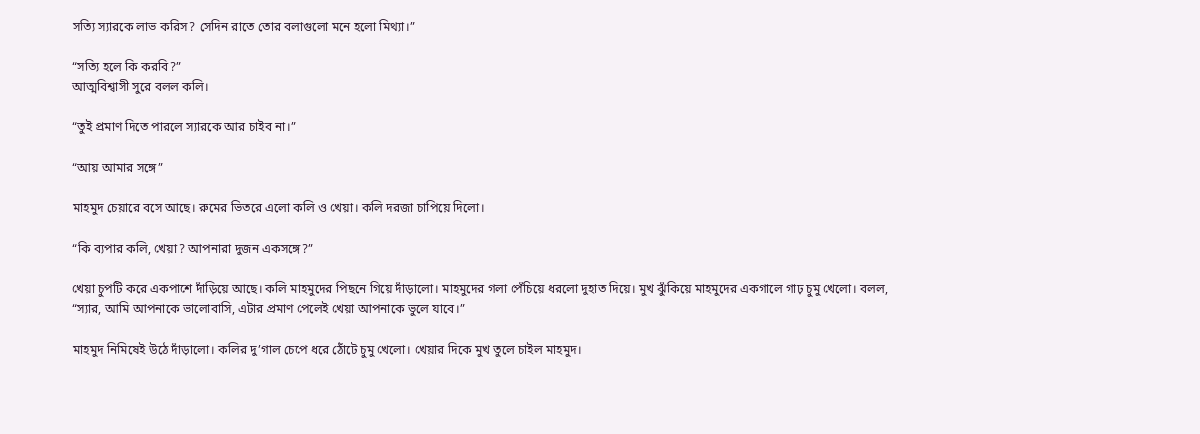সত্যি স্যারকে লাভ করিস? সেদিন রাতে তোর বলাগুলো মনে হলো মিথ্যা।”

“সত্যি হলে কি করবি?”
আত্মবিশ্বাসী সুরে বলল কলি।

“তুই প্রমাণ দিতে পারলে স্যারকে আর চাইব না।”

“আয় আমার সঙ্গে”

মাহমুদ চেয়ারে বসে আছে। রুমের ভিতরে এলো কলি ও খেয়া। কলি দরজা চাপিয়ে দিলো।

“কি ব্যপার কলি, খেয়া? আপনারা দুজন একসঙ্গে?”

খেয়া চুপটি করে একপাশে দাঁড়িয়ে আছে। কলি মাহমুদের পিছনে গিয়ে দাঁড়ালো। মাহমুদের গলা পেঁচিয়ে ধরলো দুহাত দিয়ে। মুখ ঝুঁকিয়ে মাহমুদের একগালে গাঢ় চুমু খেলো। বলল,
“স্যার, আমি আপনাকে ভালোবাসি, এটার প্রমাণ পেলেই খেয়া আপনাকে ভুলে যাবে।”

মাহমুদ নিমিষেই উঠে দাঁড়ালো। কলির দু’গাল চেপে ধরে ঠোঁটে চুমু খেলো। খেয়ার দিকে মুখ তুলে চাইল মাহমুদ।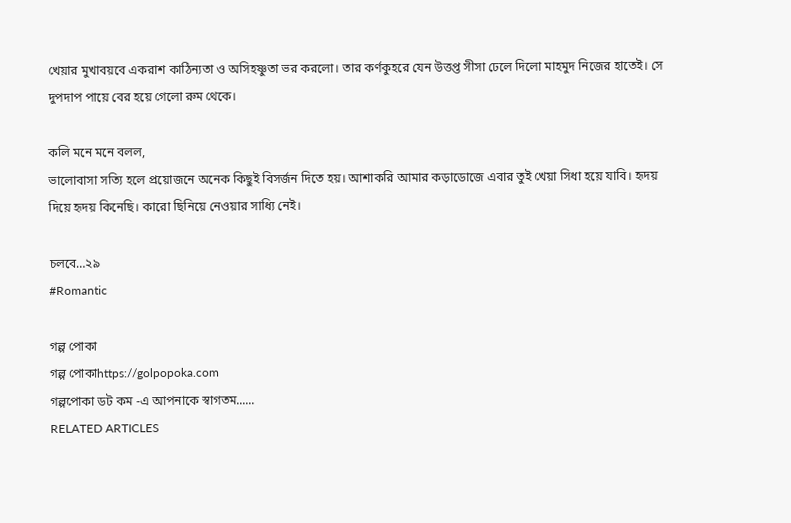খেয়ার মুখাবয়বে একরাশ কাঠিন্যতা ও অসিহষ্ণুতা ভর করলো। তার কর্ণকুহরে যেন উত্তপ্ত সীসা ঢেলে দিলো মাহমুদ নিজের হাতেই। সে দুপদাপ পায়ে বের হয়ে গেলো রুম থেকে।

কলি মনে মনে বলল,
ভালোবাসা সত্যি হলে প্রয়োজনে অনেক কিছুই বিসর্জন দিতে হয়। আশাকরি আমার কড়াডোজে এবার তুই খেয়া সিধা হয়ে যাবি। হৃদয় দিয়ে হৃদয় কিনেছি। কারো ছিনিয়ে নেওয়ার সাধ্যি নেই।

চলবে…২৯
#Romantic

গল্প পোকা
গল্প পোকাhttps://golpopoka.com
গল্পপোকা ডট কম -এ আপনাকে স্বাগতম......
RELATED ARTICLES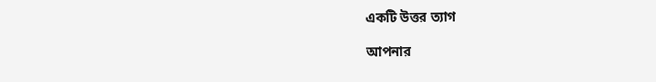একটি উত্তর ত্যাগ

আপনার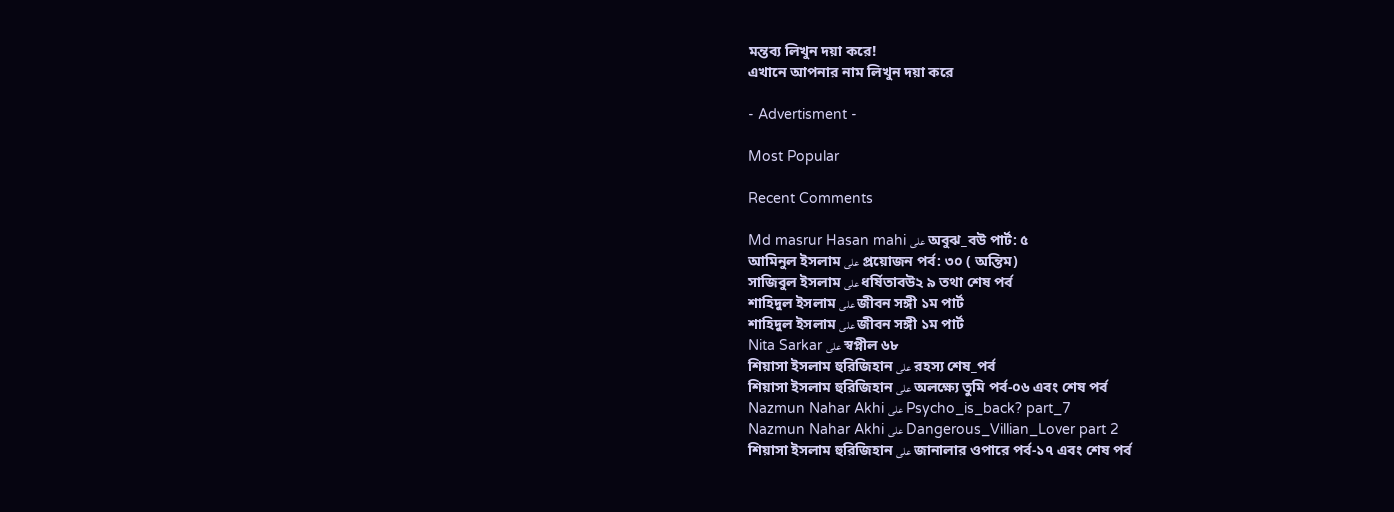মন্তব্য লিখুন দয়া করে!
এখানে আপনার নাম লিখুন দয়া করে

- Advertisment -

Most Popular

Recent Comments

Md masrur Hasan mahi على অবুঝ_বউ পার্ট: ৫
আমিনুল ইসলাম على প্রয়োজন পর্ব: ৩০ ( অন্তিম)
সাজিবুল ইসলাম على ধর্ষিতাবউ২ ৯ তথা শেষ পর্ব
শাহিদুল ইসলাম على জীবন সঙ্গী ১ম পার্ট
শাহিদুল ইসলাম على জীবন সঙ্গী ১ম পার্ট
Nita Sarkar على স্বপ্নীল ৬৮
শিয়াসা ইসলাম হুরিজিহান على রহস্য শেষ_পর্ব
শিয়াসা ইসলাম হুরিজিহান على অলক্ষ্যে তুমি পর্ব-০৬ এবং শেষ পর্ব
Nazmun Nahar Akhi على Psycho_is_back? part_7
Nazmun Nahar Akhi على Dangerous_Villian_Lover part 2
শিয়াসা ইসলাম হুরিজিহান على জানালার ওপারে পর্ব-১৭ এবং শেষ পর্ব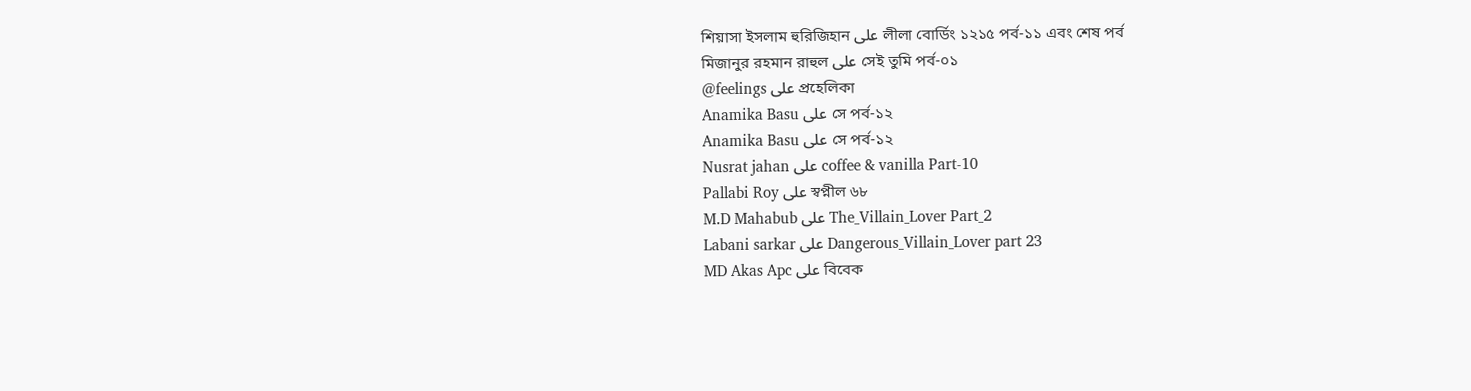শিয়াসা ইসলাম হুরিজিহান على লীলা বোর্ডিং ১২১৫ পর্ব-১১ এবং শেষ পর্ব
মিজানুর রহমান রাহুল على সেই তুমি পর্ব-০১
@feelings على প্রহেলিকা
Anamika Basu على সে পর্ব-১২
Anamika Basu على সে পর্ব-১২
Nusrat jahan على coffee & vanilla Part-10
Pallabi Roy على স্বপ্নীল ৬৮
M.D Mahabub على The_Villain_Lover Part_2
Labani sarkar على Dangerous_Villain_Lover part 23
MD Akas Apc على বিবেক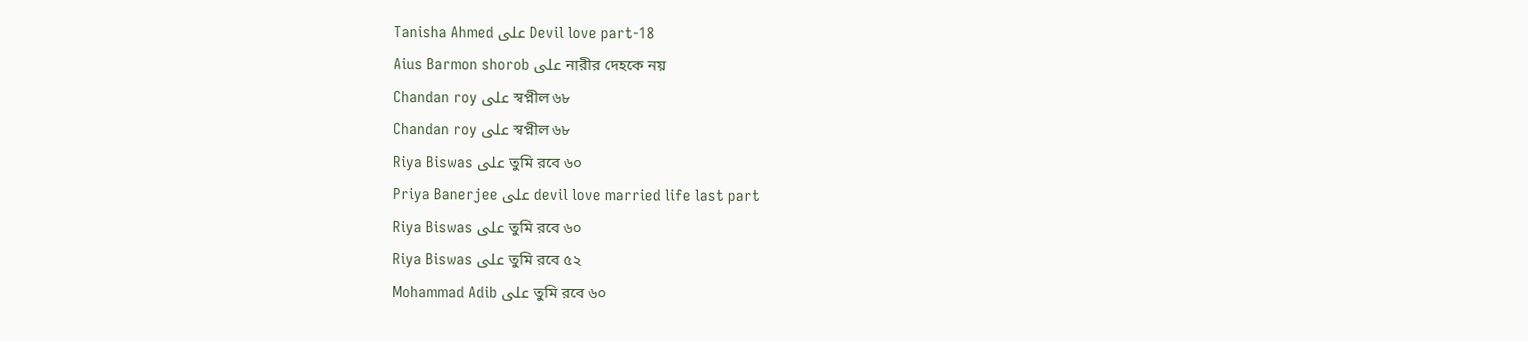Tanisha Ahmed على Devil love part-18
Aius Barmon shorob على নারীর দেহকে নয়
Chandan roy على স্বপ্নীল ৬৮
Chandan roy على স্বপ্নীল ৬৮
Riya Biswas على তুমি রবে ৬০
Priya Banerjee على devil love married life last part
Riya Biswas على তুমি রবে ৬০
Riya Biswas على তুমি রবে ৫২
Mohammad Adib على তুমি রবে ৬০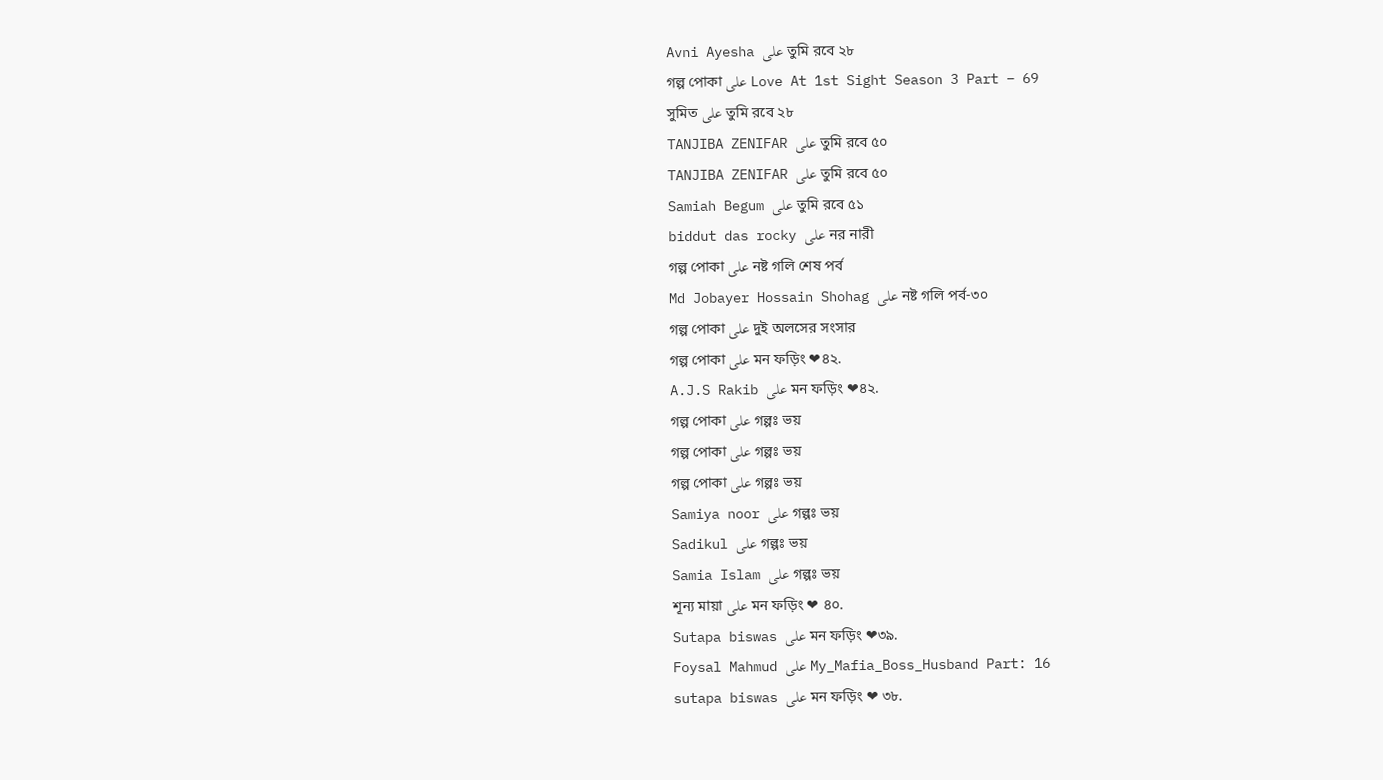Avni Ayesha على তুমি রবে ২৮
গল্প পোকা على Love At 1st Sight Season 3 Part – 69
সুমিত على তুমি রবে ২৮
TANJIBA ZENIFAR على তুমি রবে ৫০
TANJIBA ZENIFAR على তুমি রবে ৫০
Samiah Begum على তুমি রবে ৫১
biddut das rocky على নর নারী
গল্প পোকা على নষ্ট গলি শেষ পর্ব
Md Jobayer Hossain Shohag على নষ্ট গলি পর্ব-৩০
গল্প পোকা على দুই অলসের সংসার
গল্প পোকা على মন ফড়িং ❤৪২.
A.J.S Rakib على মন ফড়িং ❤৪২.
গল্প পোকা على গল্পঃ ভয়
গল্প পোকা على গল্পঃ ভয়
গল্প পোকা على গল্পঃ ভয়
Samiya noor على গল্পঃ ভয়
Sadikul على গল্পঃ ভয়
Samia Islam على গল্পঃ ভয়
শূন্য মায়া على মন ফড়িং ❤ ৪০.
Sutapa biswas على মন ফড়িং ❤৩৯.
Foysal Mahmud على My_Mafia_Boss_Husband Part: 16
sutapa biswas على মন ফড়িং ❤ ৩৮.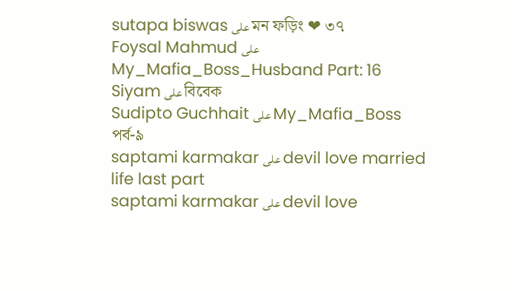sutapa biswas على মন ফড়িং ❤ ৩৭
Foysal Mahmud على My_Mafia_Boss_Husband Part: 16
Siyam على বিবেক
Sudipto Guchhait على My_Mafia_Boss পর্ব-৯
saptami karmakar على devil love married life last part
saptami karmakar على devil love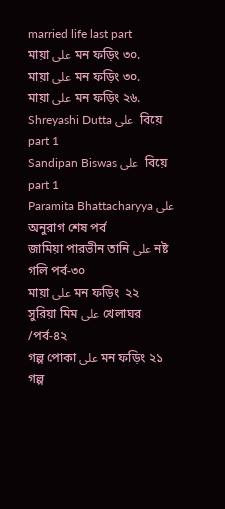married life last part
মায়া على মন ফড়িং ৩০.
মায়া على মন ফড়িং ৩০.
মায়া على মন ফড়িং ২৬.
Shreyashi Dutta على  বিয়ে part 1
Sandipan Biswas على  বিয়ে part 1
Paramita Bhattacharyya على অনুরাগ শেষ পর্ব
জামিয়া পারভীন তানি على নষ্ট গলি পর্ব-৩০
মায়া على মন ফড়িং  ২২
সুরিয়া মিম على খেলাঘর /পর্ব-৪২
গল্প পোকা على মন ফড়িং ২১
গল্প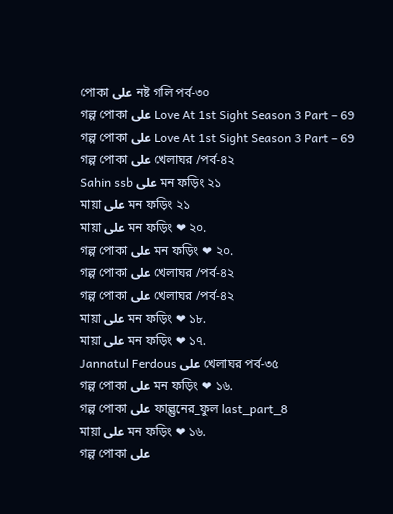পোকা على নষ্ট গলি পর্ব-৩০
গল্প পোকা على Love At 1st Sight Season 3 Part – 69
গল্প পোকা على Love At 1st Sight Season 3 Part – 69
গল্প পোকা على খেলাঘর /পর্ব-৪২
Sahin ssb على মন ফড়িং ২১
মায়া على মন ফড়িং ২১
মায়া على মন ফড়িং ❤ ২০.
গল্প পোকা على মন ফড়িং ❤ ২০.
গল্প পোকা على খেলাঘর /পর্ব-৪২
গল্প পোকা على খেলাঘর /পর্ব-৪২
মায়া على মন ফড়িং ❤ ১৮.
মায়া على মন ফড়িং ❤ ১৭.
Jannatul Ferdous على খেলাঘর পর্ব-৩৫
গল্প পোকা على মন ফড়িং ❤ ১৬.
গল্প পোকা على ফাল্গুনের_ফুল last_part_8
মায়া على মন ফড়িং ❤ ১৬.
গল্প পোকা على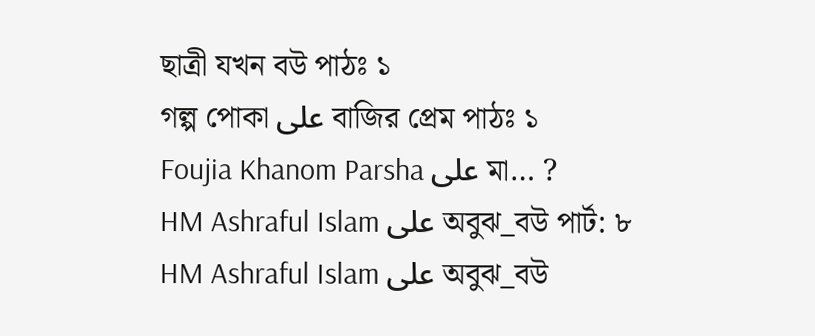ছাত্রী যখন বউ পাঠঃ ১
গল্প পোকা على বাজির প্রেম পাঠঃ ১
Foujia Khanom Parsha على মা… ?
HM Ashraful Islam على অবুঝ_বউ পার্ট: ৮
HM Ashraful Islam على অবুঝ_বউ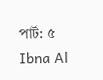পার্ট: ৫
Ibna Al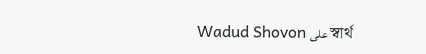Wadud Shovon على স্বার্থ